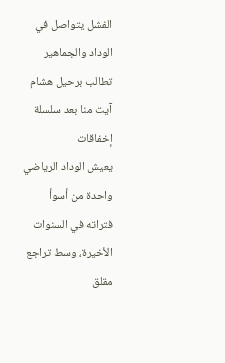الفشل يتواصل في الوداد والجماهير تطالب برحيل هشام آيت منا بعد سلسلة إخفاقات
يعيش الوداد الرياضي واحدة من أسوأ فتراته في السنوات الأخيرة، وسط تراجع مقلق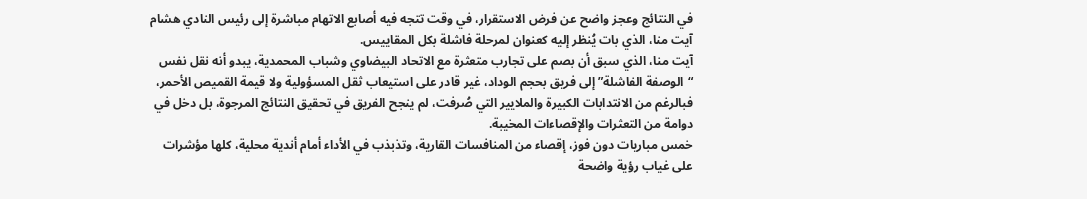في النتائج وعجز واضح عن فرض الاستقرار، في وقت تتجه فيه أصابع الاتهام مباشرة إلى رئيس النادي هشام آيت منا، الذي بات يُنظر إليه كعنوان لمرحلة فاشلة بكل المقاييس.
آيت منا، الذي سبق أن بصم على تجارب متعثرة مع الاتحاد البيضاوي وشباب المحمدية، يبدو أنه نقل نفس “الوصفة الفاشلة” إلى فريق بحجم الوداد، غير قادر على استيعاب ثقل المسؤولية ولا قيمة القميص الأحمر، فبالرغم من الانتدابات الكبيرة والملايير التي صُرفت، لم ينجح الفريق في تحقيق النتائج المرجوة، بل دخل في دوامة من التعثرات والإقصاءات المخيبة.
خمس مباريات دون فوز، إقصاء من المنافسات القارية، وتذبذب في الأداء أمام أندية محلية، كلها مؤشرات على غياب رؤية واضحة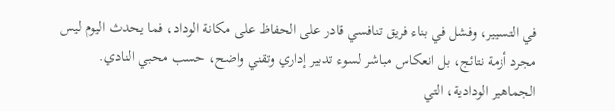في التسيير، وفشل في بناء فريق تنافسي قادر على الحفاظ على مكانة الوداد، فما يحدث اليوم ليس مجرد أزمة نتائج، بل انعكاس مباشر لسوء تدبير إداري وتقني واضح، حسب محبي النادي.
الجماهير الودادية، التي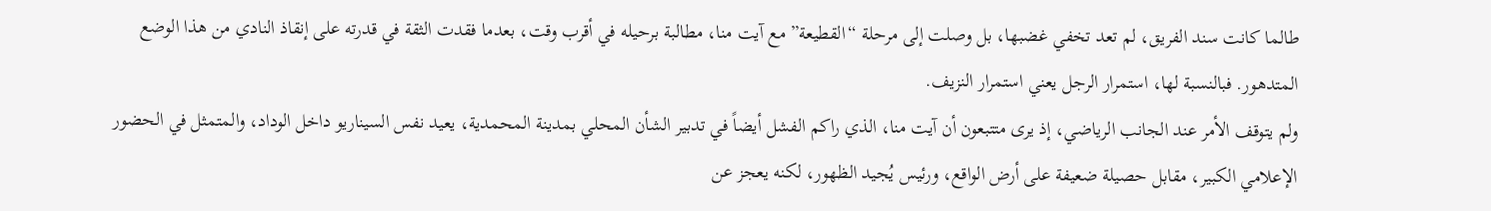طالما كانت سند الفريق، لم تعد تخفي غضبها، بل وصلت إلى مرحلة “القطيعة” مع آيت منا، مطالبة برحيله في أقرب وقت، بعدما فقدت الثقة في قدرته على إنقاذ النادي من هذا الوضع المتدهور. فبالنسبة لها، استمرار الرجل يعني استمرار النزيف.
ولم يتوقف الأمر عند الجانب الرياضي، إذ يرى متتبعون أن آيت منا، الذي راكم الفشل أيضاً في تدبير الشأن المحلي بمدينة المحمدية، يعيد نفس السيناريو داخل الوداد، والمتمثل في الحضور الإعلامي الكبير، مقابل حصيلة ضعيفة على أرض الواقع، ورئيس يُجيد الظهور، لكنه يعجز عن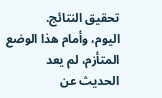تحقيق النتائج.
اليوم، وأمام هذا الوضع المتأزم، لم يعد الحديث عن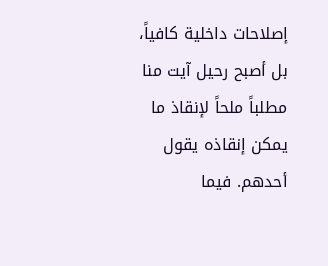إصلاحات داخلية كافياً، بل أصبح رحيل آيت منا مطلباً ملحاً لإنقاذ ما يمكن إنقاذه يقول أحدهم. فيما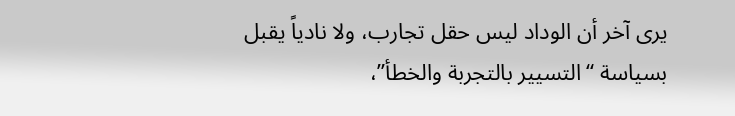يرى آخر أن الوداد ليس حقل تجارب، ولا نادياً يقبل بسياسة “التسيير بالتجربة والخطأ”،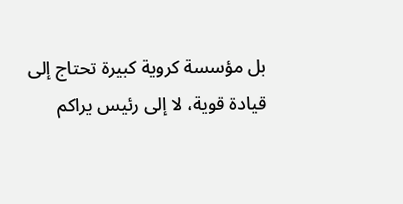بل مؤسسة كروية كبيرة تحتاج إلى قيادة قوية، لا إلى رئيس يراكم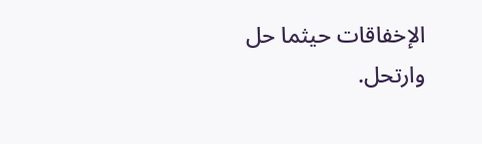الإخفاقات حيثما حل وارتحل.